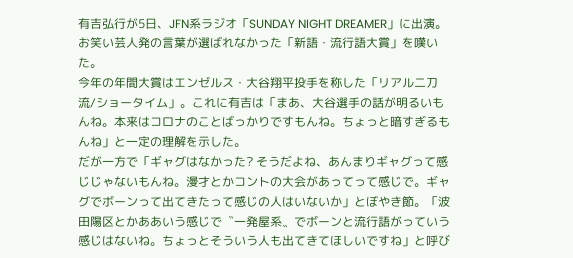有吉弘行が5日、JFN系ラジオ「SUNDAY NIGHT DREAMER」に出演。お笑い芸人発の言葉が選ばれなかった「新語・流行語大賞」を嘆いた。
今年の年間大賞はエンゼルス・大谷翔平投手を称した「リアル二刀流/ショータイム」。これに有吉は「まあ、大谷選手の話が明るいもんね。本来はコロナのことばっかりですもんね。ちょっと暗すぎるもんね」と一定の理解を示した。
だが一方で「ギャグはなかった? そうだよね、あんまりギャグって感じじゃないもんね。漫才とかコントの大会があってって感じで。ギャグでボーンって出てきたって感じの人はいないか」とぼやき節。「波田陽区とかああいう感じで〝一発屋系〟でボーンと流行語がっていう感じはないね。ちょっとそういう人も出てきてほしいですね」と呼び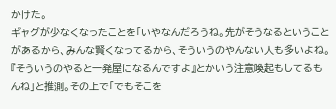かけた。
ギャグが少なくなったことを「いやなんだろうね。先がそうなるということがあるから、みんな賢くなってるから、そういうのやんない人も多いよね。『そういうのやると一発屋になるんですよ』とかいう注意喚起もしてるもんね」と推測。その上で「でもそこを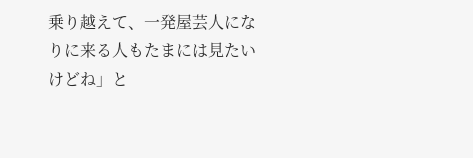乗り越えて、一発屋芸人になりに来る人もたまには見たいけどね」と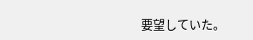要望していた。